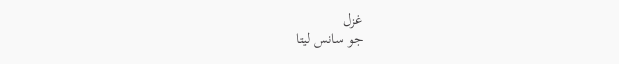غزل
جو سانس لیتا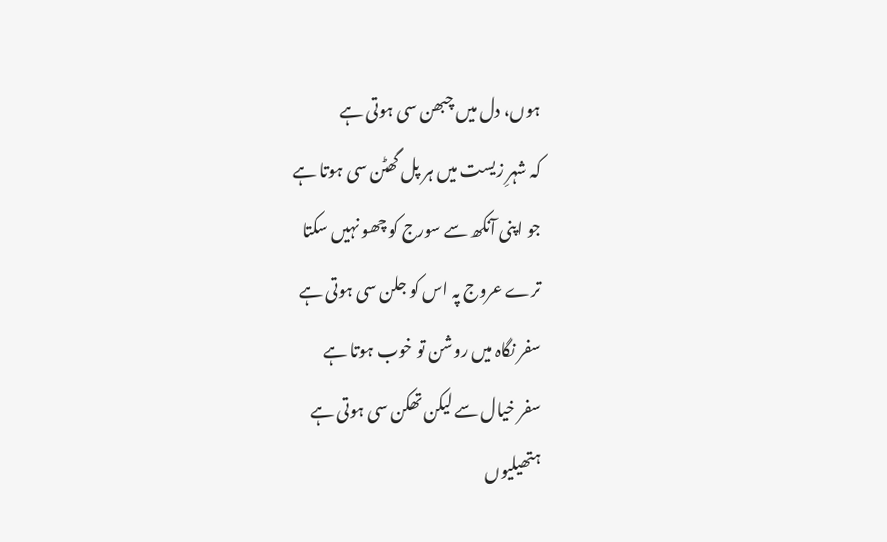ہوں، دل میں چبھن سی ہوتی ہے
کہ شہرِ زیست میں ہر پل گھٹن سی ہوتا ہے
جو اپنی آنکھ سے سورج کو چھو نہیں سکتا
ترے عروج پہ اس کو جلن سی ہوتی ہے
سفر نگاہ میں روشن تو خوب ہوتا ہے
سفر خیال سے لیکن تھکن سی ہوتی ہے
ہتھیلیوں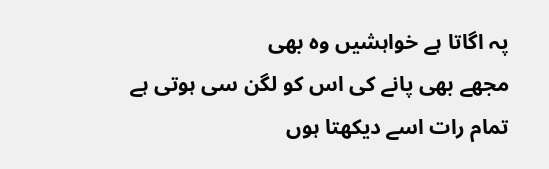پہ اگاتا ہے خواہشیں وہ بھی
مجھے بھی پانے کی اس کو لگن سی ہوتی ہے
تمام رات اسے دیکھتا ہوں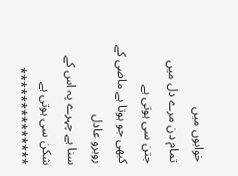خوابوں میں
تمام دن مرے دل میں جتن سی ہوتی ہے
کبھی جو ہوتا ہے ماضی کے روبرو عادل
سنا ہے چہرے پہ اس کے شکن سی ہوتی ہے
**************